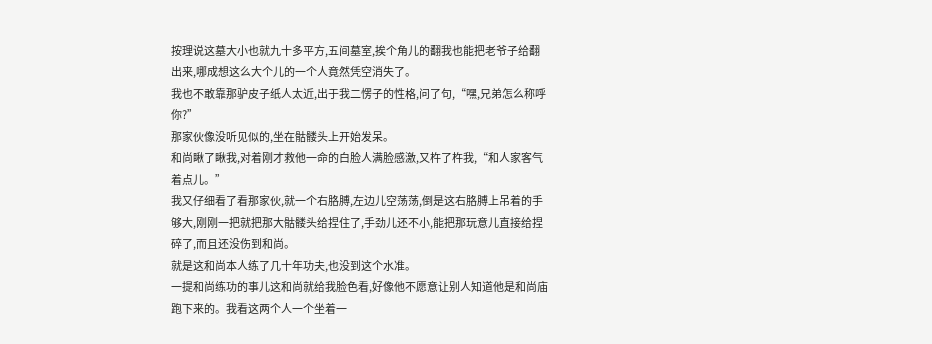按理说这墓大小也就九十多平方,五间墓室,挨个角儿的翻我也能把老爷子给翻出来,哪成想这么大个儿的一个人竟然凭空消失了。
我也不敢靠那驴皮子纸人太近,出于我二愣子的性格,问了句,“嘿,兄弟怎么称呼你?”
那家伙像没听见似的,坐在骷髅头上开始发呆。
和尚瞅了瞅我,对着刚才救他一命的白脸人满脸感激,又杵了杵我,“和人家客气着点儿。”
我又仔细看了看那家伙,就一个右胳膊,左边儿空荡荡,倒是这右胳膊上吊着的手够大,刚刚一把就把那大骷髅头给捏住了,手劲儿还不小,能把那玩意儿直接给捏碎了,而且还没伤到和尚。
就是这和尚本人练了几十年功夫,也没到这个水准。
一提和尚练功的事儿这和尚就给我脸色看,好像他不愿意让别人知道他是和尚庙跑下来的。我看这两个人一个坐着一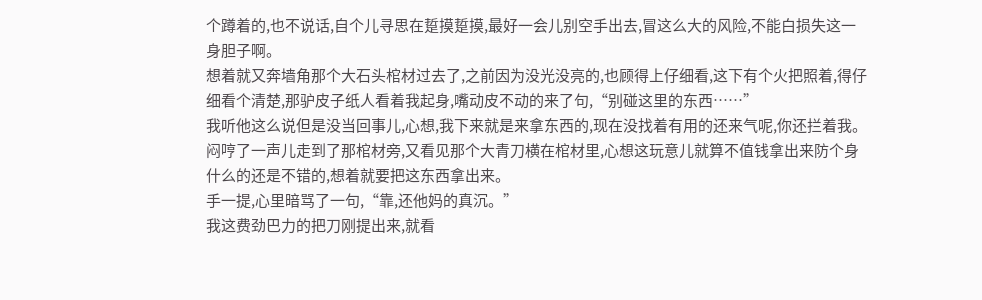个蹲着的,也不说话,自个儿寻思在踅摸踅摸,最好一会儿别空手出去,冒这么大的风险,不能白损失这一身胆子啊。
想着就又奔墙角那个大石头棺材过去了,之前因为没光没亮的,也顾得上仔细看,这下有个火把照着,得仔细看个清楚,那驴皮子纸人看着我起身,嘴动皮不动的来了句,“别碰这里的东西……”
我听他这么说但是没当回事儿,心想,我下来就是来拿东西的,现在没找着有用的还来气呢,你还拦着我。
闷哼了一声儿走到了那棺材旁,又看见那个大青刀横在棺材里,心想这玩意儿就算不值钱拿出来防个身什么的还是不错的,想着就要把这东西拿出来。
手一提,心里暗骂了一句,“靠,还他妈的真沉。”
我这费劲巴力的把刀刚提出来,就看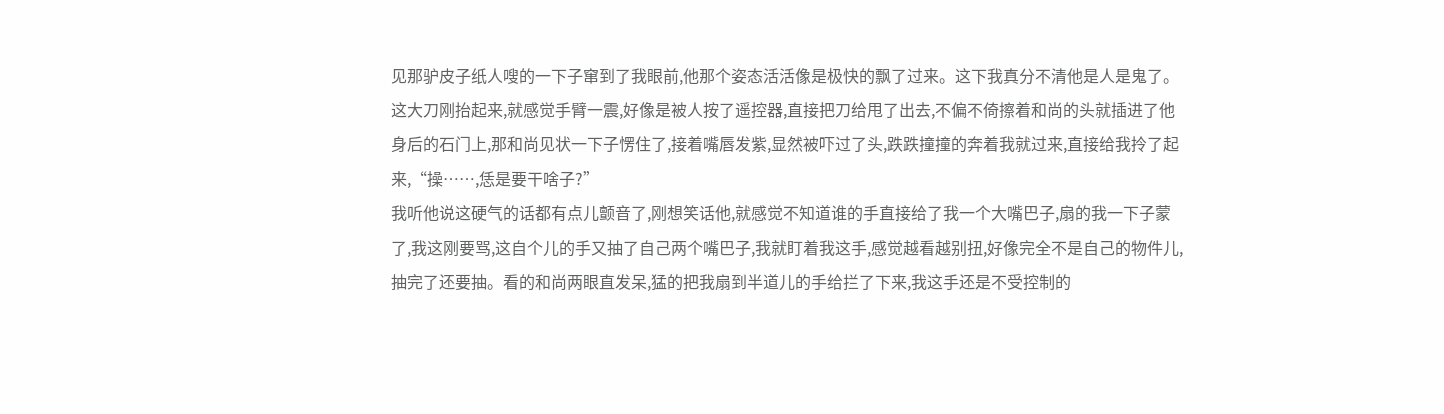见那驴皮子纸人嗖的一下子窜到了我眼前,他那个姿态活活像是极快的飘了过来。这下我真分不清他是人是鬼了。这大刀刚抬起来,就感觉手臂一震,好像是被人按了遥控器,直接把刀给甩了出去,不偏不倚擦着和尚的头就插进了他身后的石门上,那和尚见状一下子愣住了,接着嘴唇发紫,显然被吓过了头,跌跌撞撞的奔着我就过来,直接给我拎了起来,“操……,恁是要干啥子?”
我听他说这硬气的话都有点儿颤音了,刚想笑话他,就感觉不知道谁的手直接给了我一个大嘴巴子,扇的我一下子蒙了,我这刚要骂,这自个儿的手又抽了自己两个嘴巴子,我就盯着我这手,感觉越看越别扭,好像完全不是自己的物件儿,抽完了还要抽。看的和尚两眼直发呆,猛的把我扇到半道儿的手给拦了下来,我这手还是不受控制的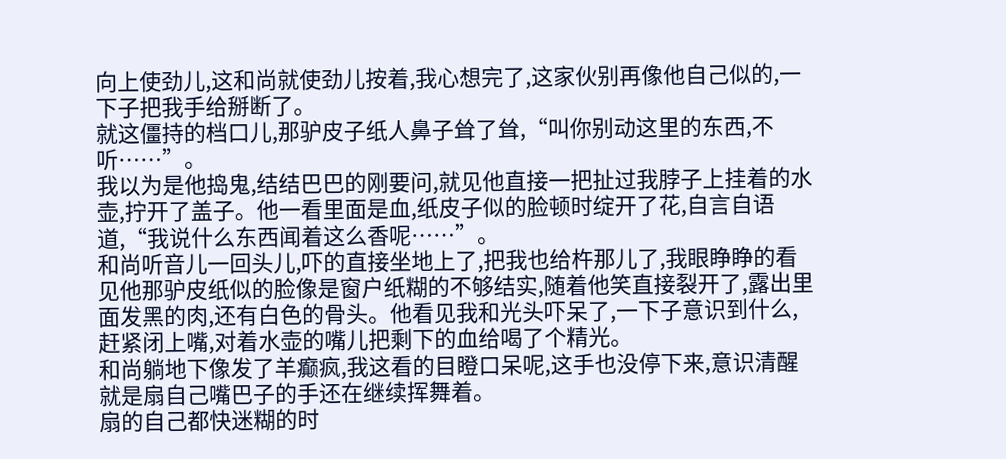向上使劲儿,这和尚就使劲儿按着,我心想完了,这家伙别再像他自己似的,一下子把我手给掰断了。
就这僵持的档口儿,那驴皮子纸人鼻子耸了耸,“叫你别动这里的东西,不听……”。
我以为是他捣鬼,结结巴巴的刚要问,就见他直接一把扯过我脖子上挂着的水壶,拧开了盖子。他一看里面是血,纸皮子似的脸顿时绽开了花,自言自语道,“我说什么东西闻着这么香呢……”。
和尚听音儿一回头儿,吓的直接坐地上了,把我也给杵那儿了,我眼睁睁的看见他那驴皮纸似的脸像是窗户纸糊的不够结实,随着他笑直接裂开了,露出里面发黑的肉,还有白色的骨头。他看见我和光头吓呆了,一下子意识到什么,赶紧闭上嘴,对着水壶的嘴儿把剩下的血给喝了个精光。
和尚躺地下像发了羊癫疯,我这看的目瞪口呆呢,这手也没停下来,意识清醒就是扇自己嘴巴子的手还在继续挥舞着。
扇的自己都快迷糊的时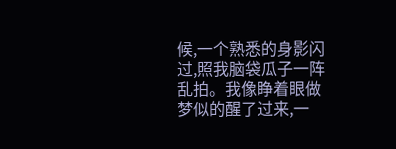候,一个熟悉的身影闪过,照我脑袋瓜子一阵乱拍。我像睁着眼做梦似的醒了过来,一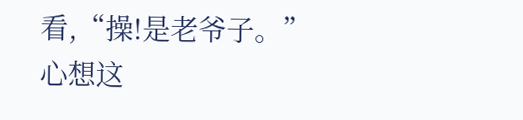看,“操!是老爷子。”
心想这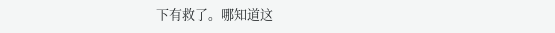下有救了。哪知道这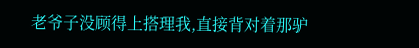老爷子没顾得上搭理我,直接背对着那驴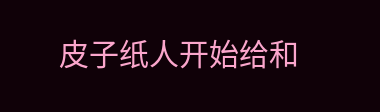皮子纸人开始给和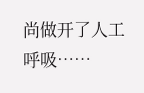尚做开了人工呼吸……